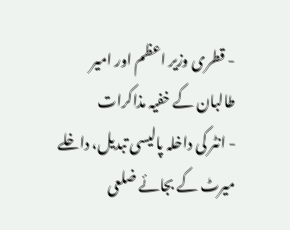- قطری وزیر اعظم اور امیر طالبان کے خفیہ مذاکرات
- انٹر کی داخلہ پالیسی تبدیل، داخلے میرٹ کے بجائے ضلعی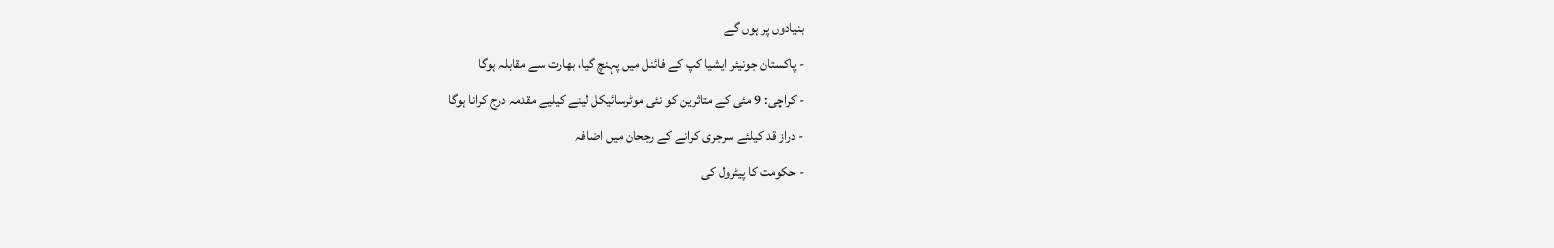بنیادوں پر ہوں گے
- پاکستان جونیئر ایشیا کپ کے فائنل میں پہنچ گیا، بھارت سے مقابلہ ہوگا
- کراچی: 9 مئی کے متاثرین کو نئی موٹرسائیکل لینے کیلیے مقدمہ درج کرانا ہوگا
- دراز قد کیلئے سرجری کرانے کے رجحان میں اضافہ
- حکومت کا پیٹرول کی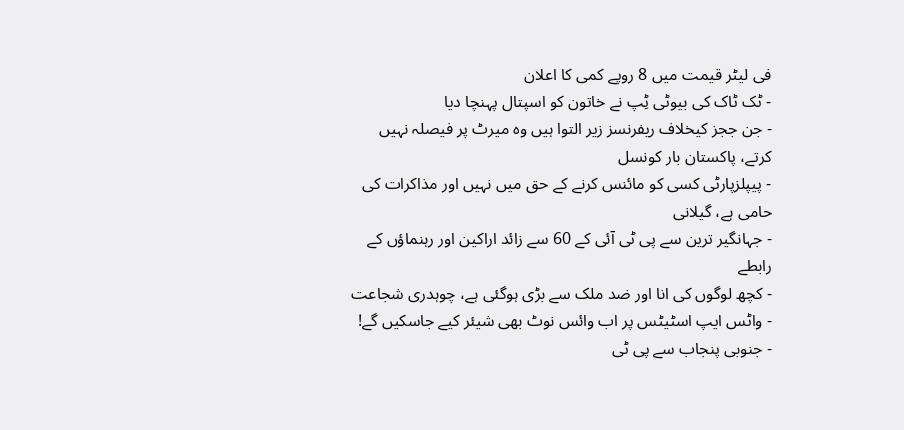فی لیٹر قیمت میں 8 روپے کمی کا اعلان
- ٹک ٹاک کی بیوٹی ٹِپ نے خاتون کو اسپتال پہنچا دیا
- جن ججز کیخلاف ریفرنسز زیر التوا ہیں وہ میرٹ پر فیصلہ نہیں کرتے، پاکستان بار کونسل
- پیپلزپارٹی کسی کو مائنس کرنے کے حق میں نہیں اور مذاکرات کی حامی ہے، گیلانی
- جہانگیر ترین سے پی ٹی آئی کے 60 سے زائد اراکین اور رہنماؤں کے رابطے
- کچھ لوگوں کی انا اور ضد ملک سے بڑی ہوگئی ہے، چوہدری شجاعت
- واٹس ایپ اسٹیٹس پر اب وائس نوٹ بھی شیئر کیے جاسکیں گے!
- جنوبی پنجاب سے پی ٹی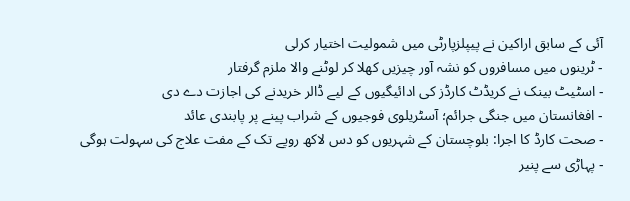آئی کے سابق اراکین نے پیپلزپارٹی میں شمولیت اختیار کرلی
- ٹرینوں میں مسافروں کو نشہ آور چیزیں کھلا کر لوٹنے والا ملزم گرفتار
- اسٹیٹ بینک نے کریڈٹ کارڈز کی ادائیگیوں کے لیے ڈالر خریدنے کی اجازت دے دی
- افغانستان میں جنگی جرائم؛ آسٹریلوی فوجیوں کے شراب پینے پر پابندی عائد
- صحت کارڈ کا اجرا: بلوچستان کے شہریوں کو دس لاکھ روپے تک کے مفت علاج کی سہولت ہوگی
- پہاڑی سے پنیر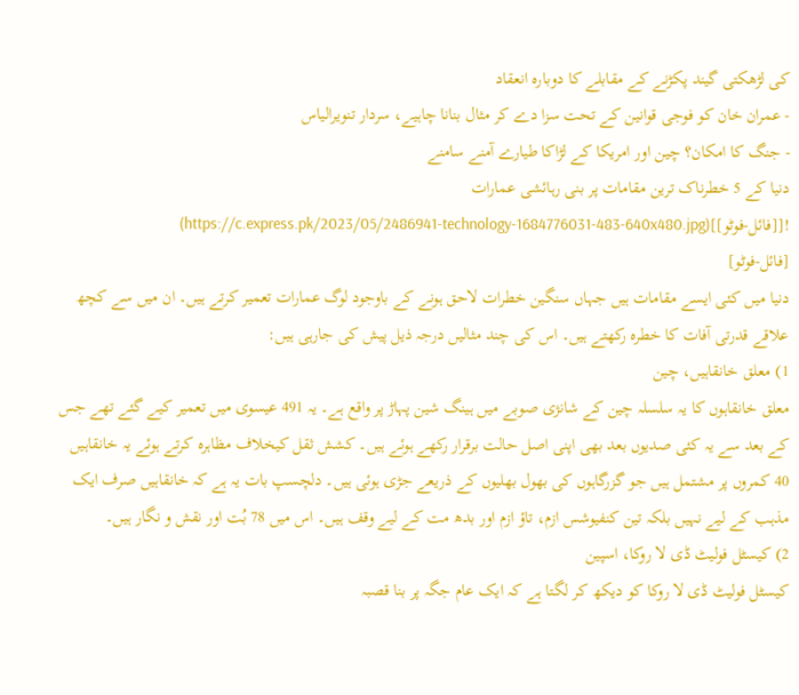کی لڑھکتی گیند پکڑنے کے مقابلے کا دوبارہ انعقاد
- عمران خان کو فوجی قوانین کے تحت سزا دے کر مثال بنانا چاہیے، سردار تنویرالیاس
- جنگ کا امکان؟ چین اور امریکا کے لڑاکا طیارے آمنے سامنے
دنیا کے 5 خطرناک ترین مقامات پر بنی رہائشی عمارات
![[فائل-فوٹو]](https://c.express.pk/2023/05/2486941-technology-1684776031-483-640x480.jpg)
[فائل-فوٹو]
دنیا میں کئی ایسے مقامات ہیں جہاں سنگین خطرات لاحق ہونے کے باوجود لوگ عمارات تعمیر کرتے ہیں۔ ان میں سے کچھ علاقے قدرتی آفات کا خطرہ رکھتے ہیں۔ اس کی چند مثالیں درجہ ذیل پیش کی جارہی ہیں:
1) معلق خانقاہیں، چین
معلق خانقاہوں کا یہ سلسلہ چین کے شانژی صوبے میں ہینگ شین پہاڑ پر واقع ہے۔ یہ 491 عیسوی میں تعمیر کیے گئے تھے جس کے بعد سے یہ کئی صدیوں بعد بھی اپنی اصل حالت برقرار رکھے ہوئے ہیں۔ کشش ثقل کیخلاف مظاہرہ کرتے ہوئے یہ خانقاہیں 40 کمروں پر مشتمل ہیں جو گزرگاہوں کی بھول بھلیوں کے ذریعے جڑی ہوئی ہیں۔ دلچسپ بات یہ ہے کہ خانقاہیں صرف ایک مذہب کے لیے نہیں بلکہ تین کنفیوشس ازم، تاؤ ازم اور بدھ مت کے لیے وقف ہیں۔ اس میں 78 بُت اور نقش و نگار ہیں۔
2) کیسٹل فولیٹ ڈی لا روکا، اسپین
کیسٹل فولیٹ ڈی لا روکا کو دیکھ کر لگتا ہے کہ ایک عام جگہ پر بنا قصبہ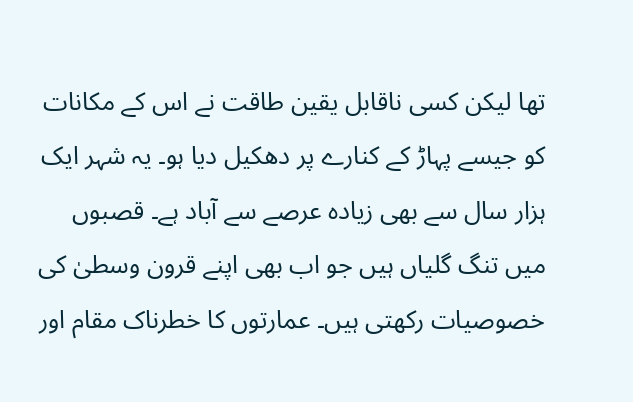تھا لیکن کسی ناقابل یقین طاقت نے اس کے مکانات کو جیسے پہاڑ کے کنارے پر دھکیل دیا ہو۔ یہ شہر ایک ہزار سال سے بھی زیادہ عرصے سے آباد ہے۔ قصبوں میں تنگ گلیاں ہیں جو اب بھی اپنے قرون وسطیٰ کی خصوصیات رکھتی ہیں۔ عمارتوں کا خطرناک مقام اور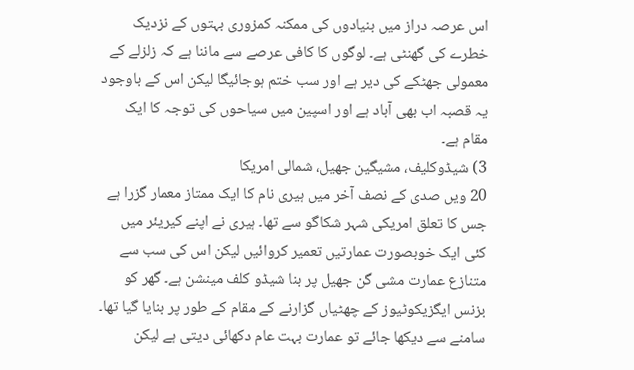اس عرصہ دراز میں بنیادوں کی ممکنہ کمزوری بہتوں کے نزدیک خطرے کی گھنٹی ہے۔ لوگوں کا کافی عرصے سے ماننا ہے کہ زلزلے کے معمولی جھٹکے کی دیر ہے اور سب ختم ہوجائیگا لیکن اس کے باوجود یہ قصبہ اب بھی آباد ہے اور اسپین میں سیاحوں کی توجہ کا ایک مقام ہے۔
3) شیڈوکلیف، مشیگین جھیل، شمالی امریکا
20 ویں صدی کے نصف آخر میں ہیری نام کا ایک ممتاز معمار گزرا ہے جس کا تعلق امریکی شہر شکاگو سے تھا۔ ہیری نے اپنے کیریئر میں کئی ایک خوبصورت عمارتیں تعمیر کروائیں لیکن اس کی سب سے متنازع عمارت مشی گن جھیل پر بنا شیڈو کلف مینشن ہے۔ گھر کو بزنس ایگزیکوٹیوز کے چھٹیاں گزارنے کے مقام کے طور پر بنایا گیا تھا۔ سامنے سے دیکھا جائے تو عمارت بہت عام دکھائی دیتی ہے لیکن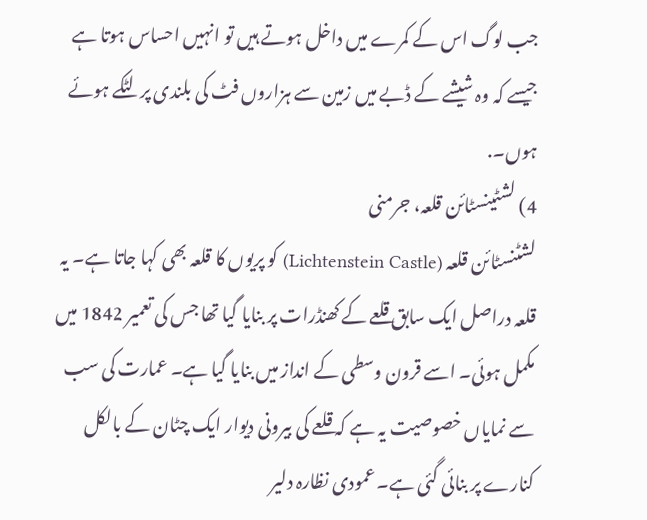جب لوگ اس کے کمرے میں داخل ہوتے ہیں تو انہیں احساس ہوتا ہے جیسے کہ وہ شیشے کے ڈبے میں زمین سے ہزاروں فٹ کی بلندی پر لٹکے ہوئے ہوں۔.
4) لشٹینسٹائن قلعہ، جرمنی
لشٹنسٹائن قلعہ (Lichtenstein Castle) کو پریوں کا قلعہ بھی کہا جاتا ہے۔ یہ قلعہ دراصل ایک سابق قلعے کے کھنڈرات پر بنایا گیا تھا جس کی تعمیر 1842 میں مکمل ہوئی۔ اسے قرون وسطی کے انداز میں بنایا گیا ہے۔ عمارت کی سب سے نمایاں خصوصیت یہ ہے کہ قلعے کی بیرونی دیوار ایک چٹان کے بالکل کنارے پر بنائی گئی ہے۔ عمودی نظارہ دلیر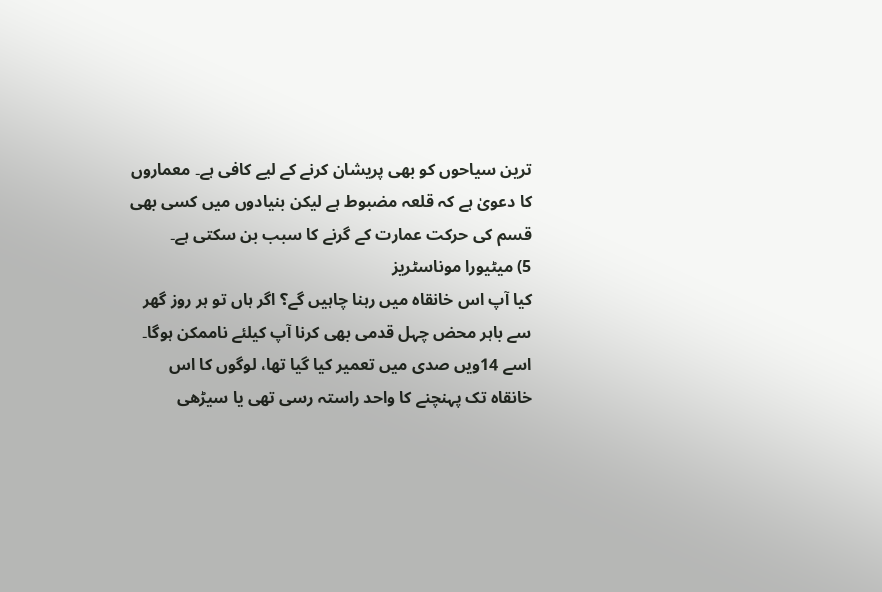ترین سیاحوں کو بھی پریشان کرنے کے لیے کافی ہے۔ معماروں کا دعویٰ ہے کہ قلعہ مضبوط ہے لیکن بنیادوں میں کسی بھی قسم کی حرکت عمارت کے گرنے کا سبب بن سکتی ہے۔
5) میٹیورا موناسٹریز
کیا آپ اس خانقاہ میں رہنا چاہیں گے؟ اگر ہاں تو ہر روز گھر سے باہر محض چہل قدمی بھی کرنا آپ کیلئے ناممکن ہوگا۔ اسے 14ویں صدی میں تعمیر کیا گیا تھا، لوگوں کا اس خانقاہ تک پہنچنے کا واحد راستہ رسی تھی یا سیڑھی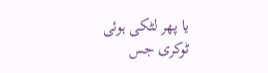یا پھر لٹکی ہوئی ٹوکری جس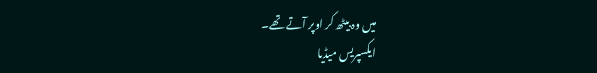میں وہ بیٹھ کر اوپر آتے تھے۔
ایکسپریس میڈیا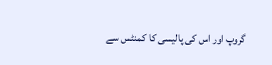گروپ اور اس کی پالیسی کا کمنٹس سے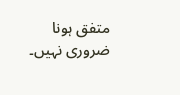متفق ہونا ضروری نہیں۔